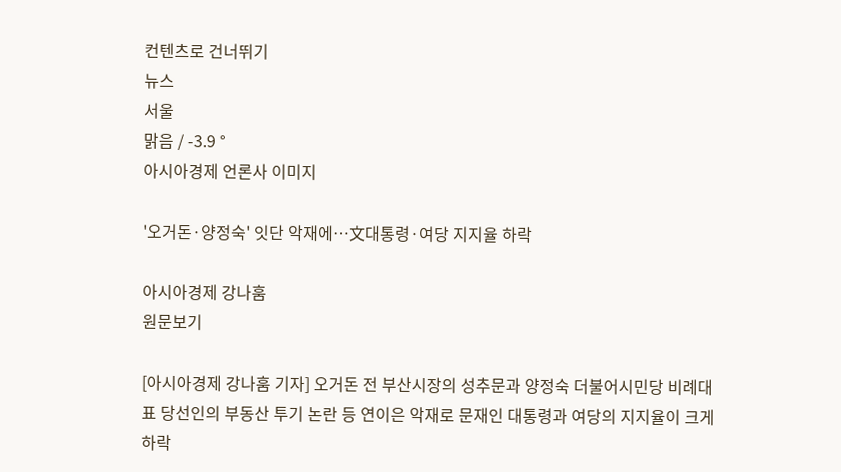컨텐츠로 건너뛰기
뉴스
서울
맑음 / -3.9 °
아시아경제 언론사 이미지

'오거돈·양정숙' 잇단 악재에…文대통령·여당 지지율 하락

아시아경제 강나훔
원문보기

[아시아경제 강나훔 기자] 오거돈 전 부산시장의 성추문과 양정숙 더불어시민당 비례대표 당선인의 부동산 투기 논란 등 연이은 악재로 문재인 대통령과 여당의 지지율이 크게 하락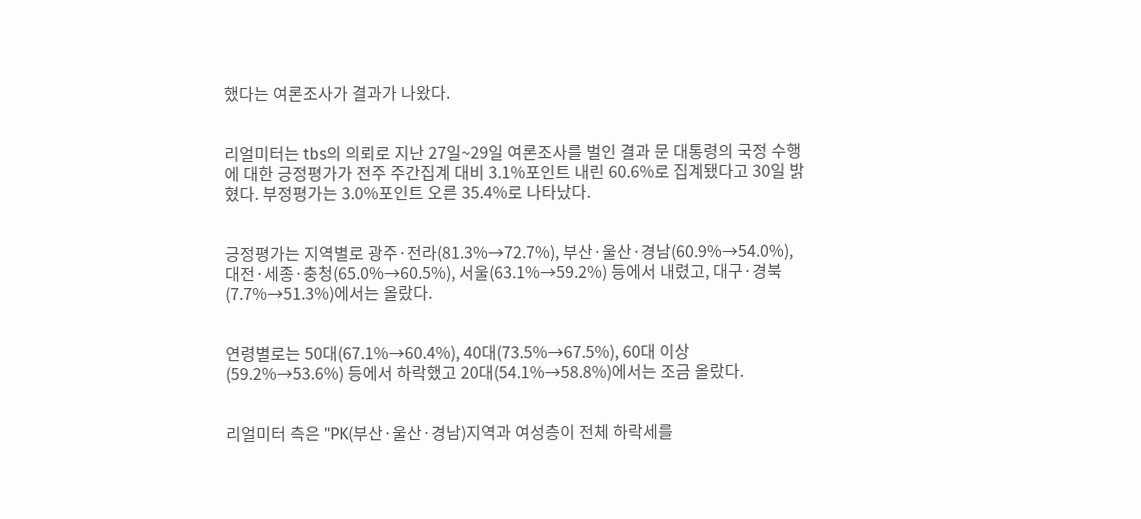했다는 여론조사가 결과가 나왔다.


리얼미터는 tbs의 의뢰로 지난 27일~29일 여론조사를 벌인 결과 문 대통령의 국정 수행에 대한 긍정평가가 전주 주간집계 대비 3.1%포인트 내린 60.6%로 집계됐다고 30일 밝혔다. 부정평가는 3.0%포인트 오른 35.4%로 나타났다.


긍정평가는 지역별로 광주·전라(81.3%→72.7%), 부산·울산·경남(60.9%→54.0%), 대전·세종·충청(65.0%→60.5%), 서울(63.1%→59.2%) 등에서 내렸고, 대구·경북(7.7%→51.3%)에서는 올랐다.


연령별로는 50대(67.1%→60.4%), 40대(73.5%→67.5%), 60대 이상(59.2%→53.6%) 등에서 하락했고 20대(54.1%→58.8%)에서는 조금 올랐다.


리얼미터 측은 "PK(부산·울산·경남)지역과 여성층이 전체 하락세를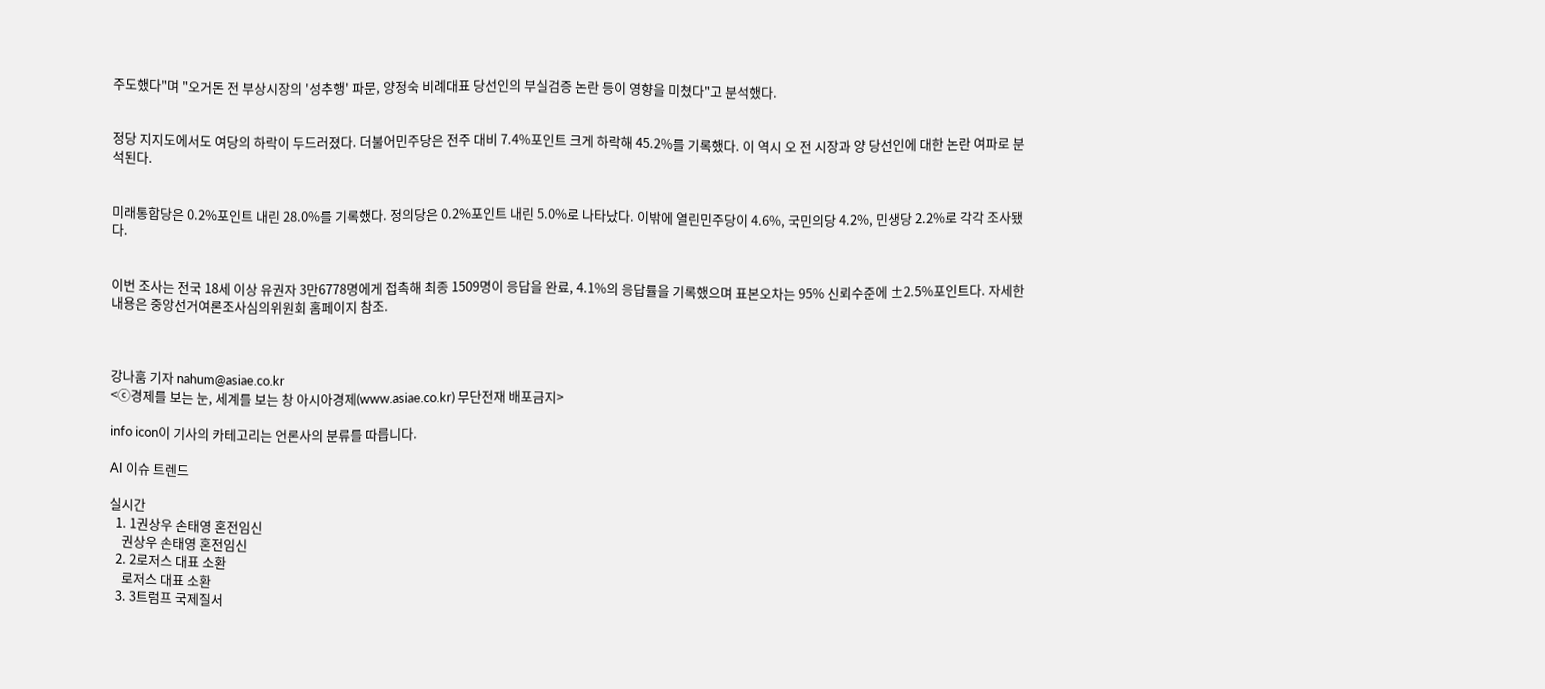주도했다"며 "오거돈 전 부상시장의 '성추행' 파문, 양정숙 비례대표 당선인의 부실검증 논란 등이 영향을 미쳤다"고 분석했다.


정당 지지도에서도 여당의 하락이 두드러졌다. 더불어민주당은 전주 대비 7.4%포인트 크게 하락해 45.2%를 기록했다. 이 역시 오 전 시장과 양 당선인에 대한 논란 여파로 분석된다.


미래통합당은 0.2%포인트 내린 28.0%를 기록했다. 정의당은 0.2%포인트 내린 5.0%로 나타났다. 이밖에 열린민주당이 4.6%, 국민의당 4.2%, 민생당 2.2%로 각각 조사됐다.


이번 조사는 전국 18세 이상 유권자 3만6778명에게 접촉해 최종 1509명이 응답을 완료, 4.1%의 응답률을 기록했으며 표본오차는 95% 신뢰수준에 ±2.5%포인트다. 자세한 내용은 중앙선거여론조사심의위원회 홈페이지 참조.



강나훔 기자 nahum@asiae.co.kr
<ⓒ경제를 보는 눈, 세계를 보는 창 아시아경제(www.asiae.co.kr) 무단전재 배포금지>

info icon이 기사의 카테고리는 언론사의 분류를 따릅니다.

AI 이슈 트렌드

실시간
  1. 1권상우 손태영 혼전임신
    권상우 손태영 혼전임신
  2. 2로저스 대표 소환
    로저스 대표 소환
  3. 3트럼프 국제질서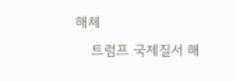해체
    트럼프 국제질서 해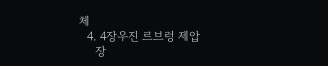체
  4. 4장우진 르브렁 제압
    장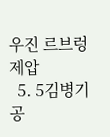우진 르브렁 제압
  5. 5김병기 공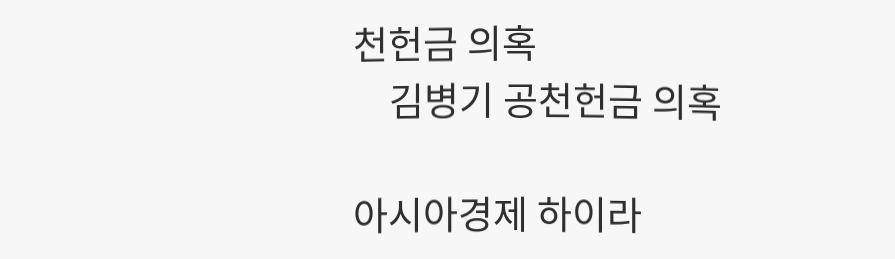천헌금 의혹
    김병기 공천헌금 의혹

아시아경제 하이라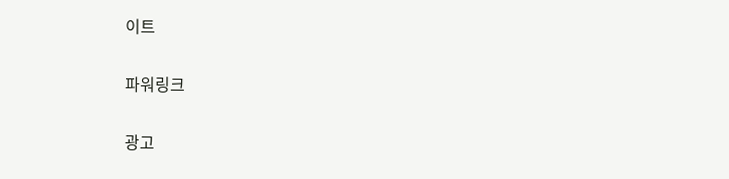이트

파워링크

광고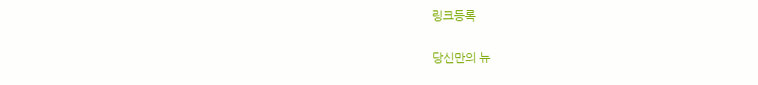링크등록

당신만의 뉴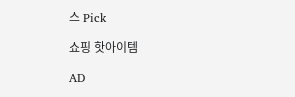스 Pick

쇼핑 핫아이템

AD